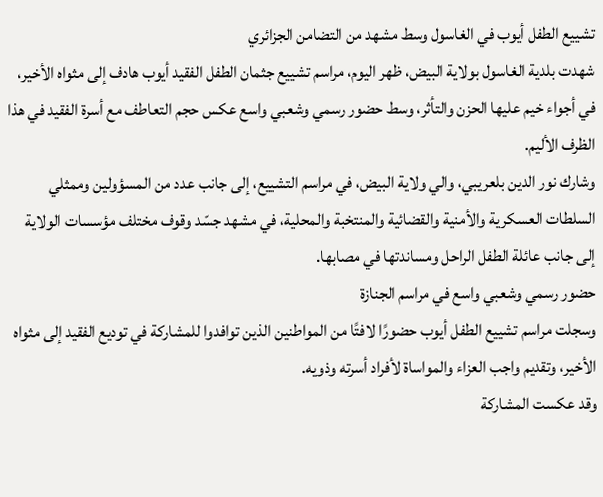تشييع الطفل أيوب في الغاسول وسط مشهد من التضامن الجزائري
شهدت بلدية الغاسول بولاية البيض، ظهر اليوم، مراسم تشييع جثمان الطفل الفقيد أيوب هادف إلى مثواه الأخير، في أجواء خيم عليها الحزن والتأثر، وسط حضور رسمي وشعبي واسع عكس حجم التعاطف مع أسرة الفقيد في هذا الظرف الأليم.
وشارك نور الدين بلعريبي، والي ولاية البيض، في مراسم التشييع، إلى جانب عدد من المسؤولين وممثلي السلطات العسكرية والأمنية والقضائية والمنتخبة والمحلية، في مشهد جسّد وقوف مختلف مؤسسات الولاية إلى جانب عائلة الطفل الراحل ومساندتها في مصابها.
حضور رسمي وشعبي واسع في مراسم الجنازة
وسجلت مراسم تشييع الطفل أيوب حضورًا لافتًا من المواطنين الذين توافدوا للمشاركة في توديع الفقيد إلى مثواه الأخير، وتقديم واجب العزاء والمواساة لأفراد أسرته وذويه.
وقد عكست المشاركة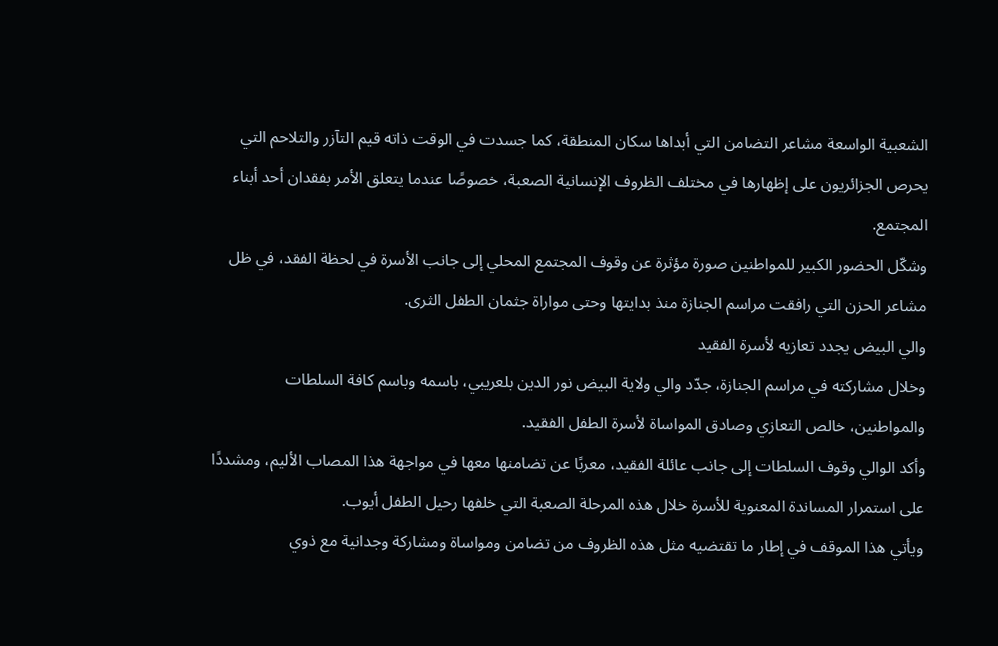الشعبية الواسعة مشاعر التضامن التي أبداها سكان المنطقة، كما جسدت في الوقت ذاته قيم التآزر والتلاحم التي يحرص الجزائريون على إظهارها في مختلف الظروف الإنسانية الصعبة، خصوصًا عندما يتعلق الأمر بفقدان أحد أبناء المجتمع.
وشكّل الحضور الكبير للمواطنين صورة مؤثرة عن وقوف المجتمع المحلي إلى جانب الأسرة في لحظة الفقد، في ظل مشاعر الحزن التي رافقت مراسم الجنازة منذ بدايتها وحتى مواراة جثمان الطفل الثرى.
والي البيض يجدد تعازيه لأسرة الفقيد
وخلال مشاركته في مراسم الجنازة، جدّد والي ولاية البيض نور الدين بلعريبي، باسمه وباسم كافة السلطات والمواطنين، خالص التعازي وصادق المواساة لأسرة الطفل الفقيد.
وأكد الوالي وقوف السلطات إلى جانب عائلة الفقيد، معربًا عن تضامنها معها في مواجهة هذا المصاب الأليم، ومشددًا على استمرار المساندة المعنوية للأسرة خلال هذه المرحلة الصعبة التي خلفها رحيل الطفل أيوب.
ويأتي هذا الموقف في إطار ما تقتضيه مثل هذه الظروف من تضامن ومواساة ومشاركة وجدانية مع ذوي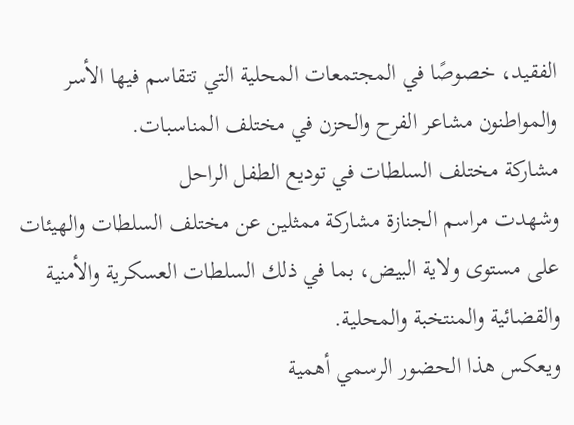الفقيد، خصوصًا في المجتمعات المحلية التي تتقاسم فيها الأسر والمواطنون مشاعر الفرح والحزن في مختلف المناسبات.
مشاركة مختلف السلطات في توديع الطفل الراحل
وشهدت مراسم الجنازة مشاركة ممثلين عن مختلف السلطات والهيئات على مستوى ولاية البيض، بما في ذلك السلطات العسكرية والأمنية والقضائية والمنتخبة والمحلية.
ويعكس هذا الحضور الرسمي أهمية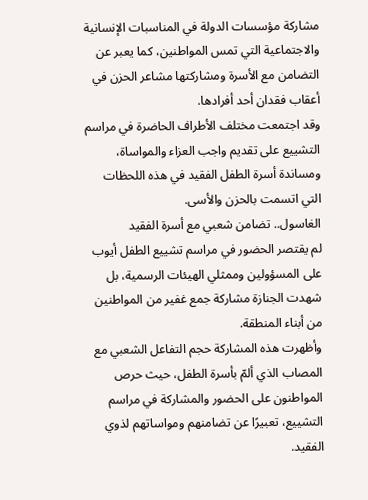مشاركة مؤسسات الدولة في المناسبات الإنسانية والاجتماعية التي تمس المواطنين، كما يعبر عن التضامن مع الأسرة ومشاركتها مشاعر الحزن في أعقاب فقدان أحد أفرادها.
وقد اجتمعت مختلف الأطراف الحاضرة في مراسم التشييع على تقديم واجب العزاء والمواساة، ومساندة أسرة الطفل الفقيد في هذه اللحظات التي اتسمت بالحزن والأسى.
الغاسول.. تضامن شعبي مع أسرة الفقيد
لم يقتصر الحضور في مراسم تشييع الطفل أيوب على المسؤولين وممثلي الهيئات الرسمية، بل شهدت الجنازة مشاركة جمع غفير من المواطنين من أبناء المنطقة.
وأظهرت هذه المشاركة حجم التفاعل الشعبي مع المصاب الذي ألمّ بأسرة الطفل، حيث حرص المواطنون على الحضور والمشاركة في مراسم التشييع، تعبيرًا عن تضامنهم ومواساتهم لذوي الفقيد.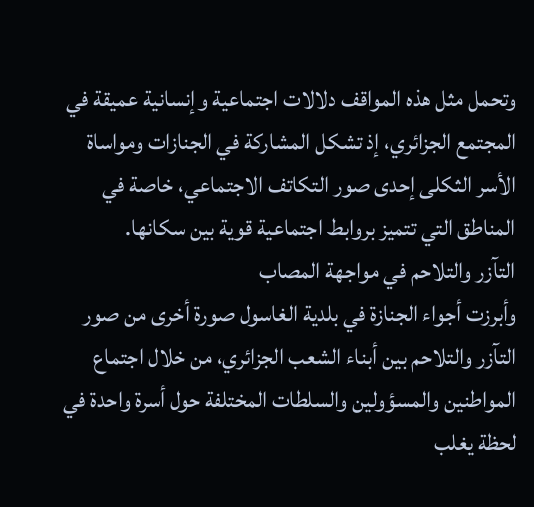وتحمل مثل هذه المواقف دلالات اجتماعية وإنسانية عميقة في المجتمع الجزائري، إذ تشكل المشاركة في الجنازات ومواساة الأسر الثكلى إحدى صور التكاتف الاجتماعي، خاصة في المناطق التي تتميز بروابط اجتماعية قوية بين سكانها.
التآزر والتلاحم في مواجهة المصاب
وأبرزت أجواء الجنازة في بلدية الغاسول صورة أخرى من صور التآزر والتلاحم بين أبناء الشعب الجزائري، من خلال اجتماع المواطنين والمسؤولين والسلطات المختلفة حول أسرة واحدة في لحظة يغلب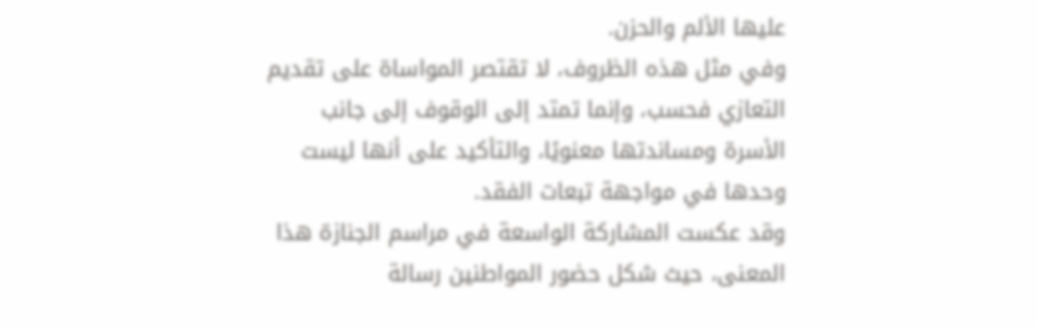عليها الألم والحزن.
وفي مثل هذه الظروف، لا تقتصر المواساة على تقديم التعازي فحسب، وإنما تمتد إلى الوقوف إلى جانب الأسرة ومساندتها معنويًا، والتأكيد على أنها ليست وحدها في مواجهة تبعات الفقد.
وقد عكست المشاركة الواسعة في مراسم الجنازة هذا المعنى، حيث شكل حضور المواطنين رسالة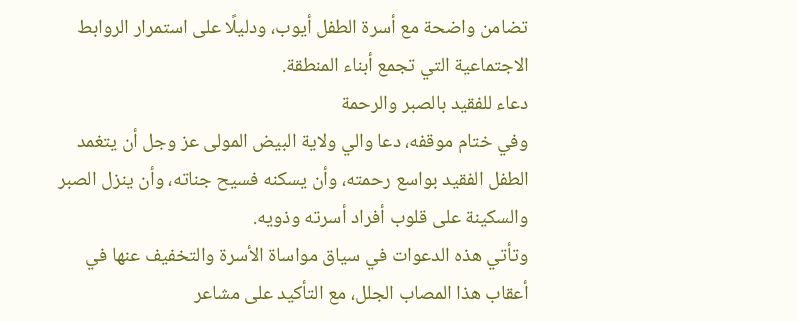تضامن واضحة مع أسرة الطفل أيوب، ودليلًا على استمرار الروابط الاجتماعية التي تجمع أبناء المنطقة.
دعاء للفقيد بالصبر والرحمة
وفي ختام موقفه، دعا والي ولاية البيض المولى عز وجل أن يتغمد الطفل الفقيد بواسع رحمته، وأن يسكنه فسيح جناته، وأن ينزل الصبر والسكينة على قلوب أفراد أسرته وذويه.
وتأتي هذه الدعوات في سياق مواساة الأسرة والتخفيف عنها في أعقاب هذا المصاب الجلل، مع التأكيد على مشاعر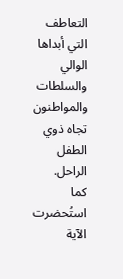التعاطف التي أبداها الوالي والسلطات والمواطنون تجاه ذوي الطفل الراحل.
كما استُحضرت الآية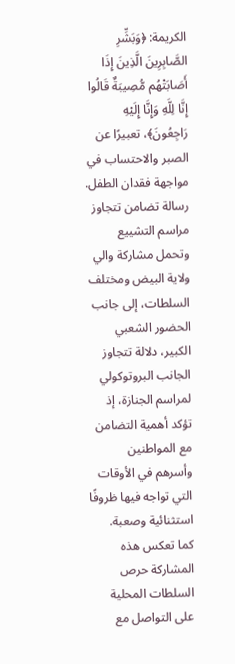الكريمة: ﴿وَبَشِّرِ الصَّابِرِينَ الَّذِينَ إِذَا أَصَابَتْهُم مُّصِيبَةٌ قَالُوا إِنَّا لِلَّهِ وَإِنَّا إِلَيْهِ رَاجِعُونَ﴾، تعبيرًا عن الصبر والاحتساب في مواجهة فقدان الطفل.
رسالة تضامن تتجاوز مراسم التشييع
وتحمل مشاركة والي ولاية البيض ومختلف السلطات، إلى جانب الحضور الشعبي الكبير، دلالة تتجاوز الجانب البروتوكولي لمراسم الجنازة، إذ تؤكد أهمية التضامن مع المواطنين وأسرهم في الأوقات التي تواجه فيها ظروفًا استثنائية وصعبة.
كما تعكس هذه المشاركة حرص السلطات المحلية على التواصل مع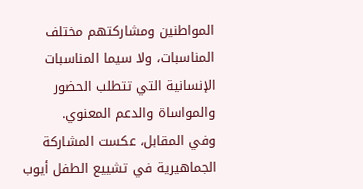المواطنين ومشاركتهم مختلف المناسبات، ولا سيما المناسبات الإنسانية التي تتطلب الحضور والمواساة والدعم المعنوي.
وفي المقابل، عكست المشاركة الجماهيرية في تشييع الطفل أيوب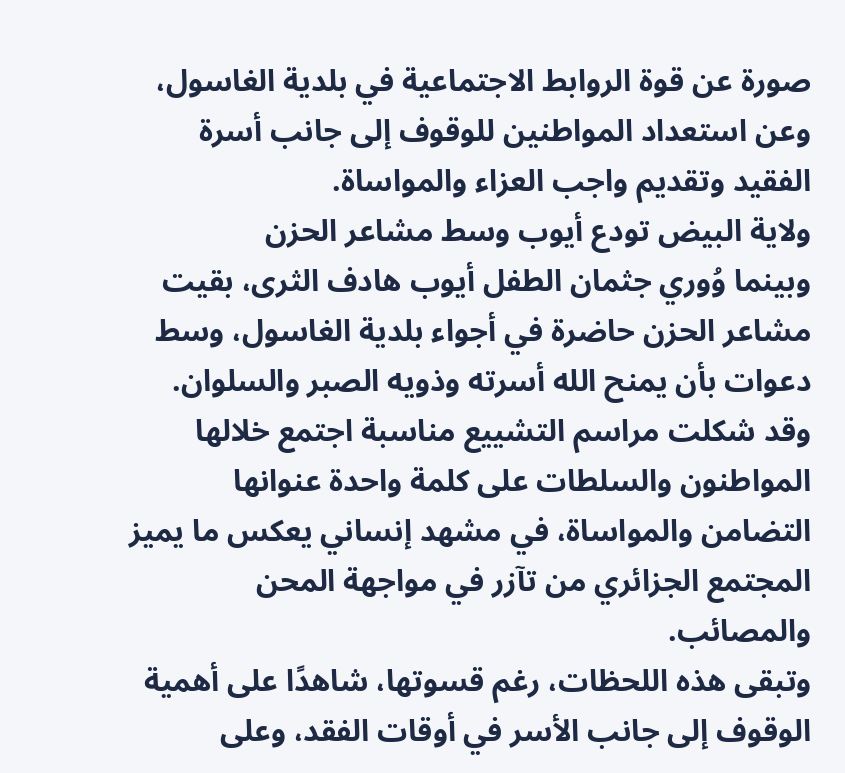صورة عن قوة الروابط الاجتماعية في بلدية الغاسول، وعن استعداد المواطنين للوقوف إلى جانب أسرة الفقيد وتقديم واجب العزاء والمواساة.
ولاية البيض تودع أيوب وسط مشاعر الحزن
وبينما وُوري جثمان الطفل أيوب هادف الثرى، بقيت مشاعر الحزن حاضرة في أجواء بلدية الغاسول، وسط دعوات بأن يمنح الله أسرته وذويه الصبر والسلوان.
وقد شكلت مراسم التشييع مناسبة اجتمع خلالها المواطنون والسلطات على كلمة واحدة عنوانها التضامن والمواساة، في مشهد إنساني يعكس ما يميز المجتمع الجزائري من تآزر في مواجهة المحن والمصائب.
وتبقى هذه اللحظات، رغم قسوتها، شاهدًا على أهمية الوقوف إلى جانب الأسر في أوقات الفقد، وعلى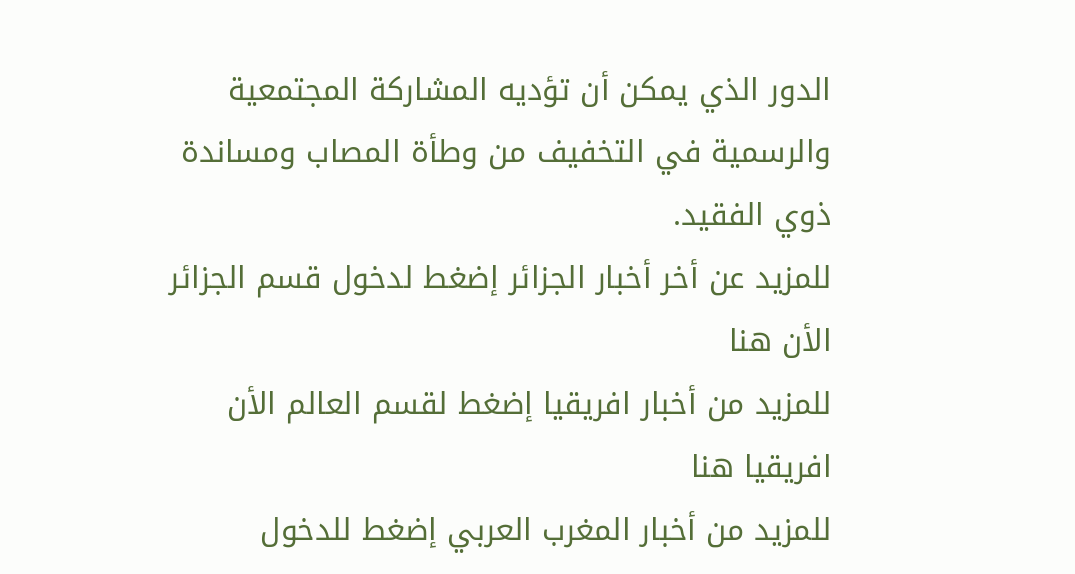الدور الذي يمكن أن تؤديه المشاركة المجتمعية والرسمية في التخفيف من وطأة المصاب ومساندة ذوي الفقيد.
للمزيد عن أخر أخبار الجزائر إضغط لدخول قسم الجزائر الأن هنا
للمزيد من أخبار افريقيا إضغط لقسم العالم الأن افريقيا هنا
للمزيد من أخبار المغرب العربي إضغط للدخول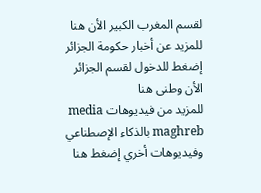لقسم المغرب الكبير الأن هنا
للمزيد عن أخبار حكومة الجزائر إضغط للدخول لقسم الجزائر الأن وطنى هنا
للمزيد من فيديوهات media maghreb بالذكاء الإصطناعي وفيديوهات أخري إضغط هنا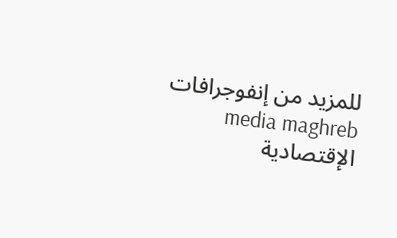للمزيد من إنفوجرافات media maghreb الإقتصادية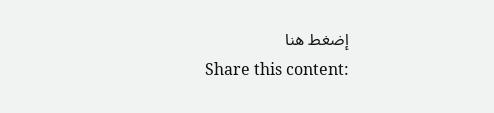إضغط هنا
Share this content: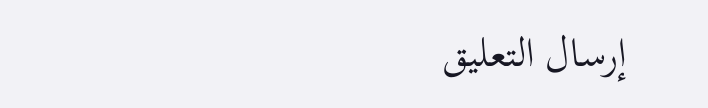إرسال التعليق